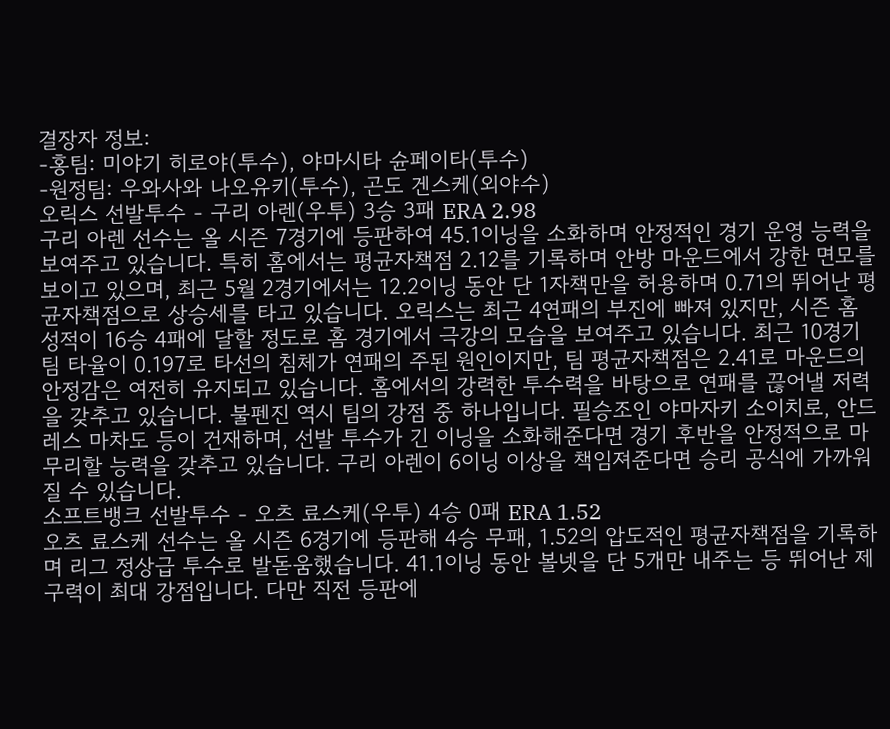결장자 정보:
-홍팀: 미야기 히로야(투수), 야마시타 슌페이타(투수)
-원정팀: 우와사와 나오유키(투수), 곤도 겐스케(외야수)
오릭스 선발투수 - 구리 아렌(우투) 3승 3패 ERA 2.98
구리 아렌 선수는 올 시즌 7경기에 등판하여 45.1이닝을 소화하며 안정적인 경기 운영 능력을 보여주고 있습니다. 특히 홈에서는 평균자책점 2.12를 기록하며 안방 마운드에서 강한 면모를 보이고 있으며, 최근 5월 2경기에서는 12.2이닝 동안 단 1자책만을 허용하며 0.71의 뛰어난 평균자책점으로 상승세를 타고 있습니다. 오릭스는 최근 4연패의 부진에 빠져 있지만, 시즌 홈 성적이 16승 4패에 달할 정도로 홈 경기에서 극강의 모습을 보여주고 있습니다. 최근 10경기 팀 타율이 0.197로 타선의 침체가 연패의 주된 원인이지만, 팀 평균자책점은 2.41로 마운드의 안정감은 여전히 유지되고 있습니다. 홈에서의 강력한 투수력을 바탕으로 연패를 끊어낼 저력을 갖추고 있습니다. 불펜진 역시 팀의 강점 중 하나입니다. 필승조인 야마자키 소이치로, 안드레스 마차도 등이 건재하며, 선발 투수가 긴 이닝을 소화해준다면 경기 후반을 안정적으로 마무리할 능력을 갖추고 있습니다. 구리 아렌이 6이닝 이상을 책임져준다면 승리 공식에 가까워질 수 있습니다.
소프트뱅크 선발투수 - 오츠 료스케(우투) 4승 0패 ERA 1.52
오츠 료스케 선수는 올 시즌 6경기에 등판해 4승 무패, 1.52의 압도적인 평균자책점을 기록하며 리그 정상급 투수로 발돋움했습니다. 41.1이닝 동안 볼넷을 단 5개만 내주는 등 뛰어난 제구력이 최대 강점입니다. 다만 직전 등판에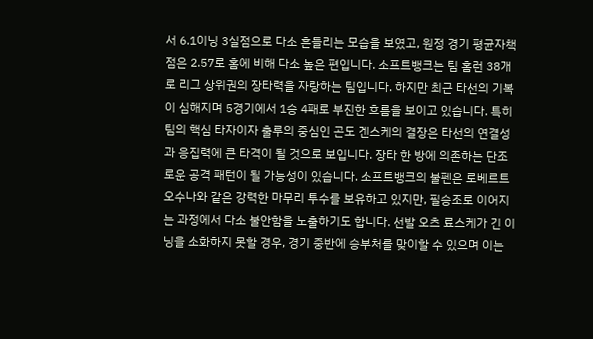서 6.1이닝 3실점으로 다소 흔들리는 모습을 보였고, 원정 경기 평균자책점은 2.57로 홈에 비해 다소 높은 편입니다. 소프트뱅크는 팀 홈런 38개로 리그 상위권의 장타력을 자랑하는 팀입니다. 하지만 최근 타선의 기복이 심해지며 5경기에서 1승 4패로 부진한 흐름을 보이고 있습니다. 특히 팀의 핵심 타자이자 출루의 중심인 곤도 겐스케의 결장은 타선의 연결성과 응집력에 큰 타격이 될 것으로 보입니다. 장타 한 방에 의존하는 단조로운 공격 패턴이 될 가능성이 있습니다. 소프트뱅크의 불펜은 로베르트 오수나와 같은 강력한 마무리 투수를 보유하고 있지만, 필승조로 이어지는 과정에서 다소 불안함을 노출하기도 합니다. 선발 오츠 료스케가 긴 이닝을 소화하지 못할 경우, 경기 중반에 승부처를 맞이할 수 있으며 이는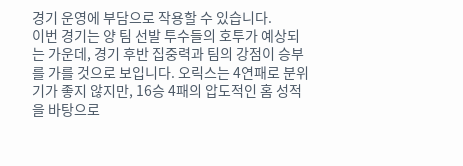경기 운영에 부담으로 작용할 수 있습니다.
이번 경기는 양 팀 선발 투수들의 호투가 예상되는 가운데, 경기 후반 집중력과 팀의 강점이 승부를 가를 것으로 보입니다. 오릭스는 4연패로 분위기가 좋지 않지만, 16승 4패의 압도적인 홈 성적을 바탕으로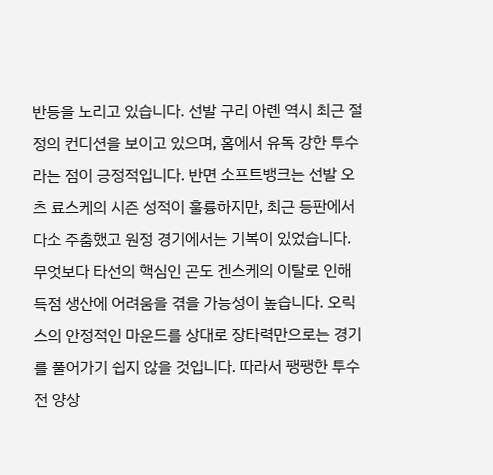반등을 노리고 있습니다. 선발 구리 아롄 역시 최근 절정의 컨디션을 보이고 있으며, 홈에서 유독 강한 투수라는 점이 긍정적입니다. 반면 소프트뱅크는 선발 오츠 료스케의 시즌 성적이 훌륭하지만, 최근 등판에서 다소 주춤했고 원정 경기에서는 기복이 있었습니다. 무엇보다 타선의 핵심인 곤도 겐스케의 이탈로 인해 득점 생산에 어려움을 겪을 가능성이 높습니다. 오릭스의 안정적인 마운드를 상대로 장타력만으로는 경기를 풀어가기 쉽지 않을 것입니다. 따라서 팽팽한 투수전 양상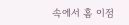속에서 홈 이점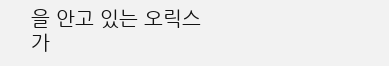을 안고 있는 오릭스가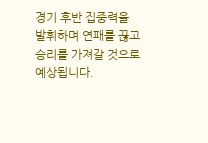경기 후반 집중력을 발휘하며 연패를 끊고 승리를 가져갈 것으로 예상됩니다.